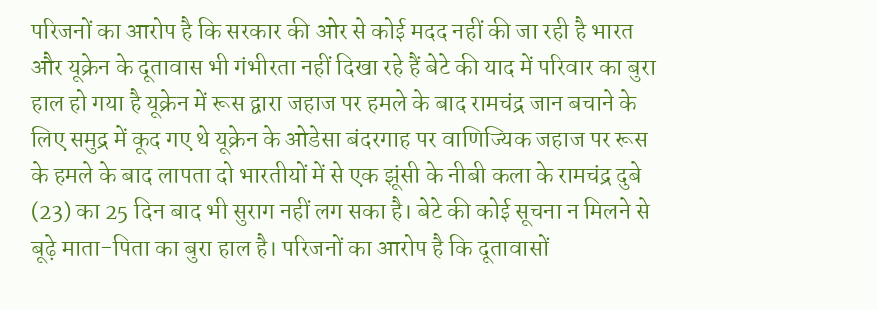परिजनों का आरोप है कि सरकार की ओर से कोई मदद नहीं की जा रही है भारत और यूक्रेन के दूतावास भी गंभीरता नहीं दिखा रहे हैं बेटे की याद में परिवार का बुरा हाल हो गया है यूक्रेन में रूस द्वारा जहाज पर हमले के बाद रामचंद्र जान बचाने के लिए समुद्र में कूद गए थे यूक्रेन के ओडेसा बंदरगाह पर वाणिज्यिक जहाज पर रूस के हमले के बाद लापता दो भारतीयों में से एक झूंसी के नीबी कला के रामचंद्र दुबे (23) का 25 दिन बाद भी सुराग नहीं लग सका है। बेटे की कोई सूचना न मिलने से बूढ़े माता-पिता का बुरा हाल है। परिजनों का आरोप है कि दूतावासों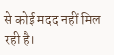से कोई मदद नहीं मिल रही है।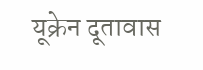यूक्रेन दूतावास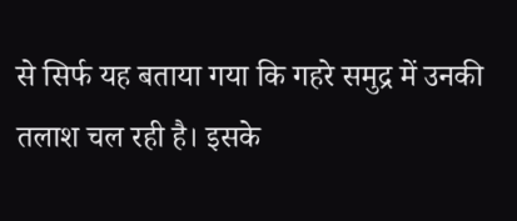से सिर्फ यह बताया गया कि गहरे समुद्र में उनकी तलाश चल रही है। इसके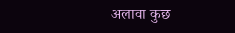अलावा कुछ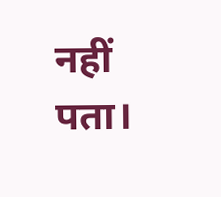नहीं पता।